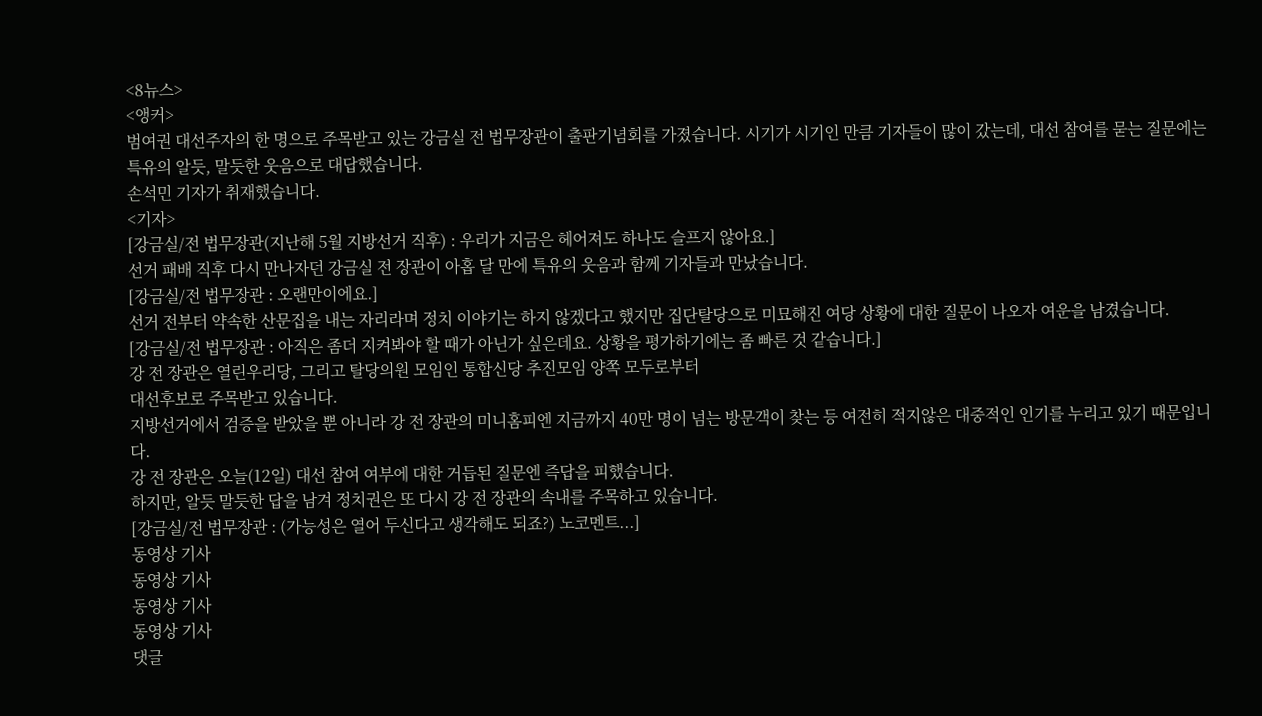<8뉴스>
<앵커>
범여권 대선주자의 한 명으로 주목받고 있는 강금실 전 법무장관이 출판기념회를 가졌습니다. 시기가 시기인 만큼 기자들이 많이 갔는데, 대선 참여를 묻는 질문에는 특유의 알듯, 말듯한 웃음으로 대답했습니다.
손석민 기자가 취재했습니다.
<기자>
[강금실/전 법무장관(지난해 5월 지방선거 직후) : 우리가 지금은 헤어져도 하나도 슬프지 않아요.]
선거 패배 직후 다시 만나자던 강금실 전 장관이 아홉 달 만에 특유의 웃음과 함께 기자들과 만났습니다.
[강금실/전 법무장관 : 오랜만이에요.]
선거 전부터 약속한 산문집을 내는 자리라며 정치 이야기는 하지 않겠다고 했지만 집단탈당으로 미묘해진 여당 상황에 대한 질문이 나오자 여운을 남겼습니다.
[강금실/전 법무장관 : 아직은 좀더 지켜봐야 할 때가 아닌가 싶은데요. 상황을 평가하기에는 좀 빠른 것 같습니다.]
강 전 장관은 열린우리당, 그리고 탈당의원 모임인 통합신당 추진모임 양쪽 모두로부터
대선후보로 주목받고 있습니다.
지방선거에서 검증을 받았을 뿐 아니라 강 전 장관의 미니홈피엔 지금까지 40만 명이 넘는 방문객이 찾는 등 여전히 적지않은 대중적인 인기를 누리고 있기 때문입니다.
강 전 장관은 오늘(12일) 대선 참여 여부에 대한 거듭된 질문엔 즉답을 피했습니다.
하지만, 알듯 말듯한 답을 남겨 정치권은 또 다시 강 전 장관의 속내를 주목하고 있습니다.
[강금실/전 법무장관 : (가능성은 열어 두신다고 생각해도 되죠?) 노코멘트...]
동영상 기사
동영상 기사
동영상 기사
동영상 기사
댓글